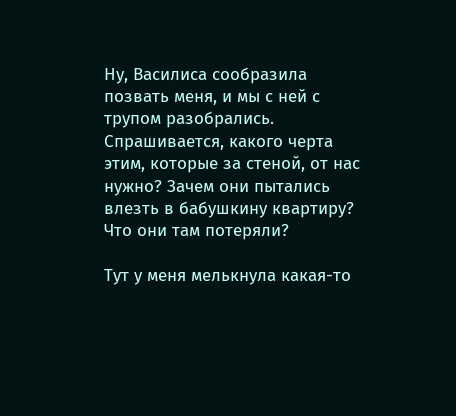Ну, Василиса сообразила позвать меня, и мы с ней с трупом разобрались. Спрашивается, какого черта этим, которые за стеной, от нас нужно? Зачем они пытались влезть в бабушкину квартиру? Что они там потеряли?

Тут у меня мелькнула какая-то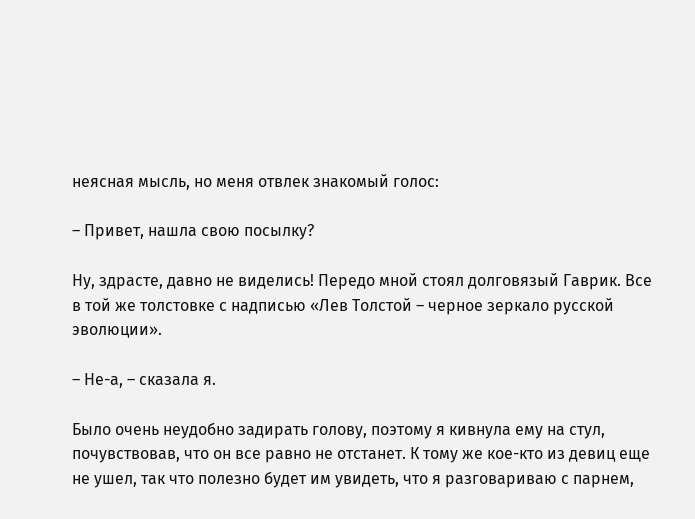неясная мысль, но меня отвлек знакомый голос:

– Привет, нашла свою посылку?

Ну, здрасте, давно не виделись! Передо мной стоял долговязый Гаврик. Все в той же толстовке с надписью «Лев Толстой – черное зеркало русской эволюции».

– Не-а, – сказала я.

Было очень неудобно задирать голову, поэтому я кивнула ему на стул, почувствовав, что он все равно не отстанет. К тому же кое-кто из девиц еще не ушел, так что полезно будет им увидеть, что я разговариваю с парнем,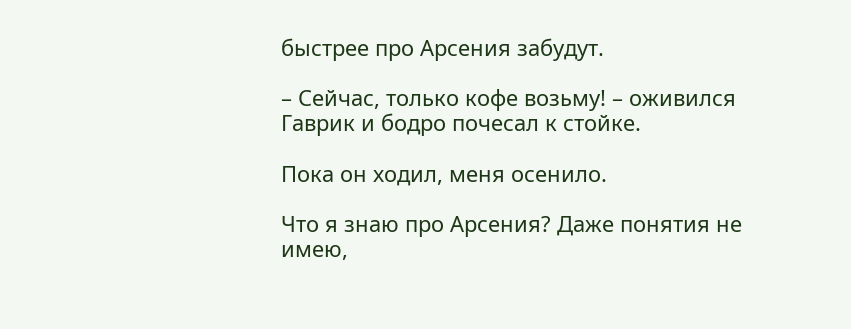быстрее про Арсения забудут.

– Сейчас, только кофе возьму! – оживился Гаврик и бодро почесал к стойке.

Пока он ходил, меня осенило.

Что я знаю про Арсения? Даже понятия не имею,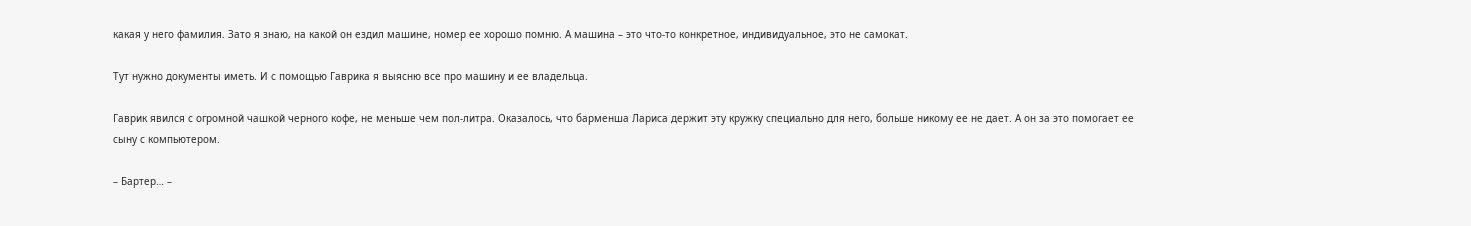какая у него фамилия. Зато я знаю, на какой он ездил машине, номер ее хорошо помню. А машина – это что-то конкретное, индивидуальное, это не самокат.

Тут нужно документы иметь. И с помощью Гаврика я выясню все про машину и ее владельца.

Гаврик явился с огромной чашкой черного кофе, не меньше чем пол-литра. Оказалось, что барменша Лариса держит эту кружку специально для него, больше никому ее не дает. А он за это помогает ее сыну с компьютером.

– Бартер… –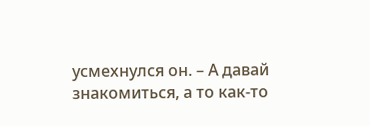усмехнулся он. – А давай знакомиться, а то как-то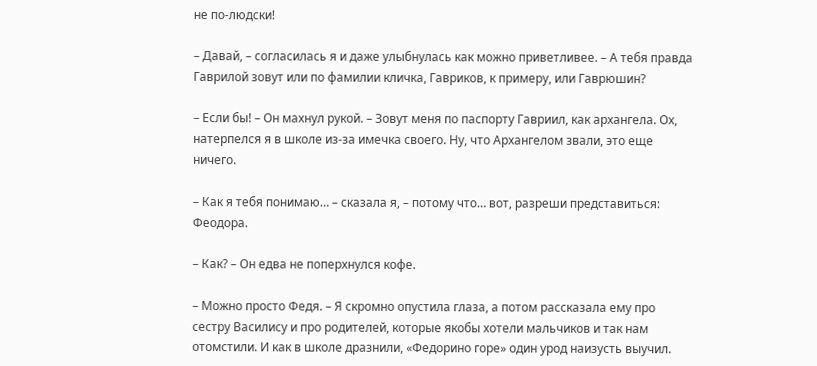не по-людски!

– Давай, – согласилась я и даже улыбнулась как можно приветливее. – А тебя правда Гаврилой зовут или по фамилии кличка, Гавриков, к примеру, или Гаврюшин?

– Если бы! – Он махнул рукой. – Зовут меня по паспорту Гавриил, как архангела. Ох, натерпелся я в школе из-за имечка своего. Ну, что Архангелом звали, это еще ничего.

– Как я тебя понимаю… – сказала я, – потому что… вот, разреши представиться: Феодора.

– Как? – Он едва не поперхнулся кофе.

– Можно просто Федя. – Я скромно опустила глаза, а потом рассказала ему про сестру Василису и про родителей, которые якобы хотели мальчиков и так нам отомстили. И как в школе дразнили, «Федорино горе» один урод наизусть выучил.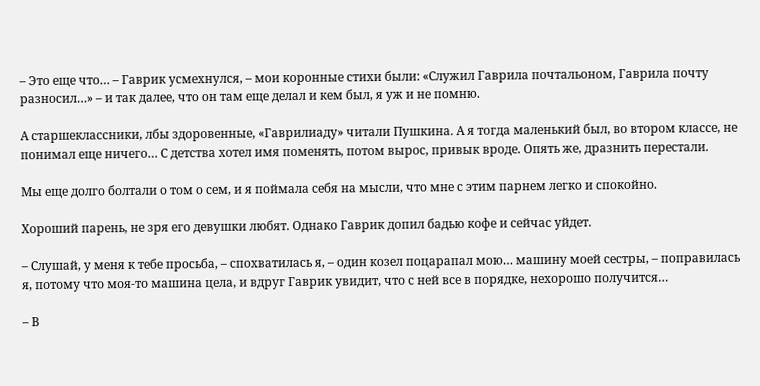– Это еще что… – Гаврик усмехнулся, – мои коронные стихи были: «Служил Гаврила почтальоном, Гаврила почту разносил…» – и так далее, что он там еще делал и кем был, я уж и не помню.

А старшеклассники, лбы здоровенные, «Гаврилиаду» читали Пушкина. А я тогда маленький был, во втором классе, не понимал еще ничего… С детства хотел имя поменять, потом вырос, привык вроде. Опять же, дразнить перестали.

Мы еще долго болтали о том о сем, и я поймала себя на мысли, что мне с этим парнем легко и спокойно.

Хороший парень, не зря его девушки любят. Однако Гаврик допил бадью кофе и сейчас уйдет.

– Слушай, у меня к тебе просьба, – спохватилась я, – один козел поцарапал мою… машину моей сестры, – поправилась я, потому что моя-то машина цела, и вдруг Гаврик увидит, что с ней все в порядке, нехорошо получится…

– В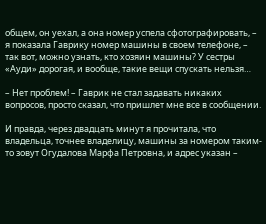общем, он уехал, а она номер успела сфотографировать, – я показала Гаврику номер машины в своем телефоне, – так вот, можно узнать, кто хозяин машины? У сестры «Ауди» дорогая, и вообще, такие вещи спускать нельзя…

– Нет проблем! – Гаврик не стал задавать никаких вопросов, просто сказал, что пришлет мне все в сообщении.

И правда, через двадцать минут я прочитала, что владельца, точнее владелицу, машины за номером таким-то зовут Огудалова Марфа Петровна, и адрес указан –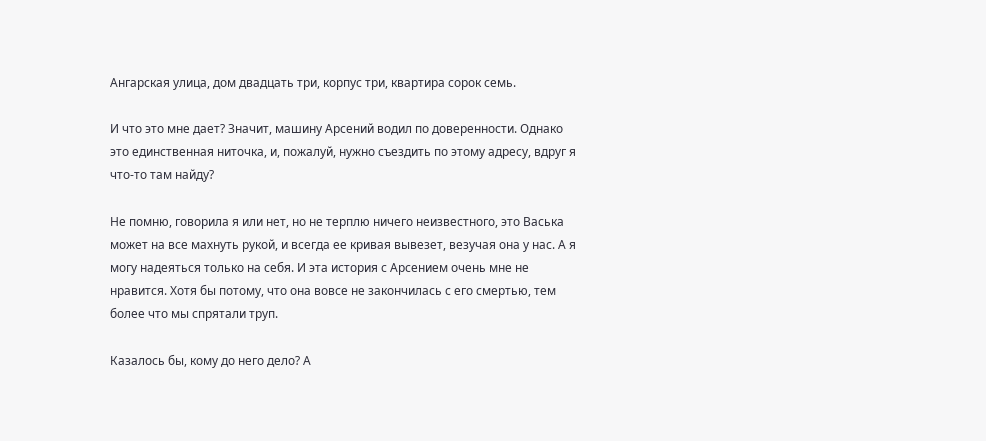Ангарская улица, дом двадцать три, корпус три, квартира сорок семь.

И что это мне дает? Значит, машину Арсений водил по доверенности. Однако это единственная ниточка, и, пожалуй, нужно съездить по этому адресу, вдруг я что-то там найду?

Не помню, говорила я или нет, но не терплю ничего неизвестного, это Васька может на все махнуть рукой, и всегда ее кривая вывезет, везучая она у нас. А я могу надеяться только на себя. И эта история с Арсением очень мне не нравится. Хотя бы потому, что она вовсе не закончилась с его смертью, тем более что мы спрятали труп.

Казалось бы, кому до него дело? А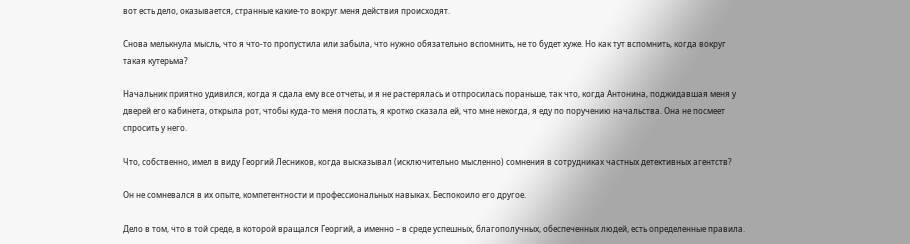вот есть дело, оказывается, странные какие-то вокруг меня действия происходят.

Снова мелькнула мысль, что я что-то пропустила или забыла, что нужно обязательно вспомнить, не то будет хуже. Но как тут вспомнить, когда вокруг такая кутерьма?

Начальник приятно удивился, когда я сдала ему все отчеты, и я не растерялась и отпросилась пораньше, так что, когда Антонина, поджидавшая меня у дверей его кабинета, открыла рот, чтобы куда-то меня послать, я кротко сказала ей, что мне некогда, я еду по поручению начальства. Она не посмеет спросить у него.

Что, собственно, имел в виду Георгий Лесников, когда высказывал (исключительно мысленно) сомнения в сотрудниках частных детективных агентств?

Он не сомневался в их опыте, компетентности и профессиональных навыках. Беспокоило его другое.

Дело в том, что в той среде, в которой вращался Георгий, а именно – в среде успешных, благополучных, обеспеченных людей, есть определенные правила.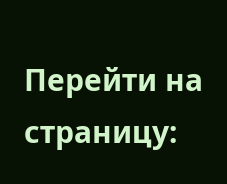Перейти на страницу: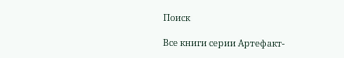Поиск

Все книги серии Артефакт-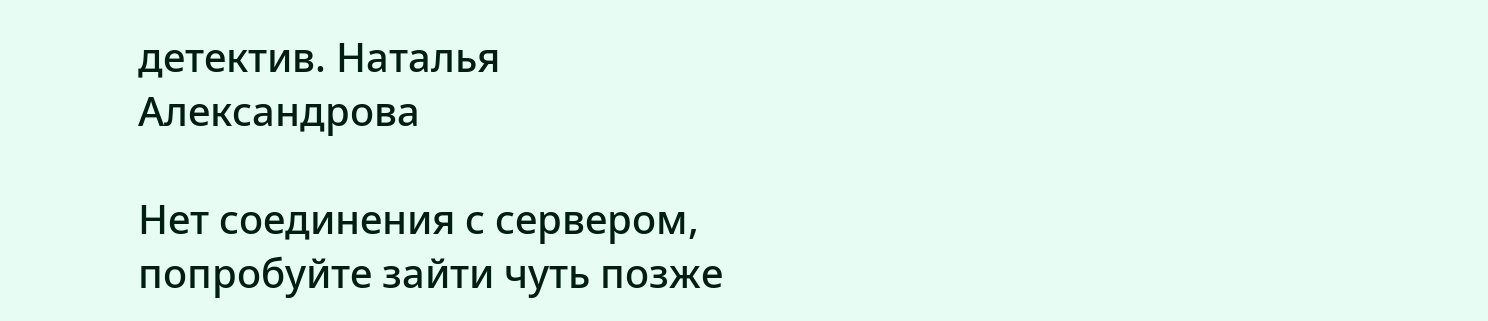детектив. Наталья Александрова

Нет соединения с сервером, попробуйте зайти чуть позже